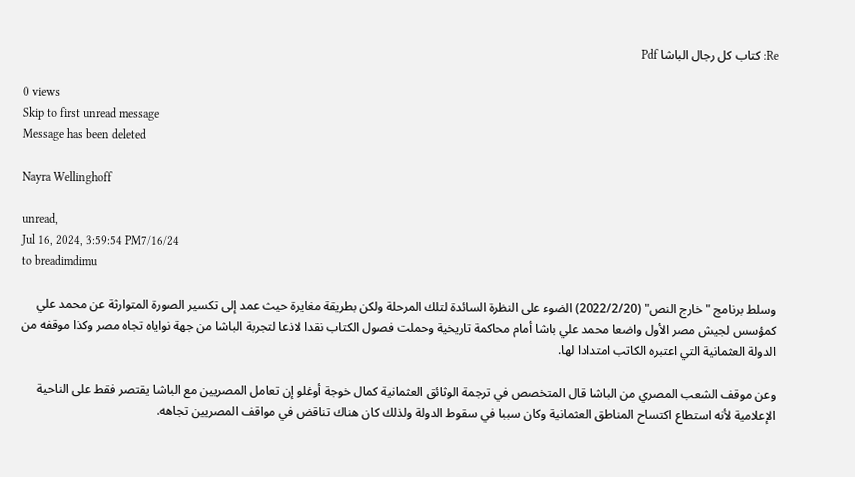Re: كتاب كل رجال الباشا Pdf

0 views
Skip to first unread message
Message has been deleted

Nayra Wellinghoff

unread,
Jul 16, 2024, 3:59:54 PM7/16/24
to breadimdimu

وسلط برنامج "خارج النص" (2022/2/20) الضوء على النظرة السائدة لتلك المرحلة ولكن بطريقة مغايرة حيث عمد إلى تكسير الصورة المتوارثة عن محمد علي كمؤسس لجيش مصر الأول واضعا محمد علي باشا أمام محاكمة تاريخية وحملت فصول الكتاب نقدا لاذعا لتجربة الباشا من جهة نواياه تجاه مصر وكذا موقفه من الدولة العثمانية التي اعتبره الكاتب امتدادا لها.

وعن موقف الشعب المصري من الباشا قال المتخصص في ترجمة الوثائق العثمانية كمال خوجة أوغلو إن تعامل المصريين مع الباشا يقتصر فقط على الناحية الإعلامية لأنه استطاع اكتساح المناطق العثمانية وكان سببا في سقوط الدولة ولذلك كان هناك تناقض في مواقف المصريين تجاهه.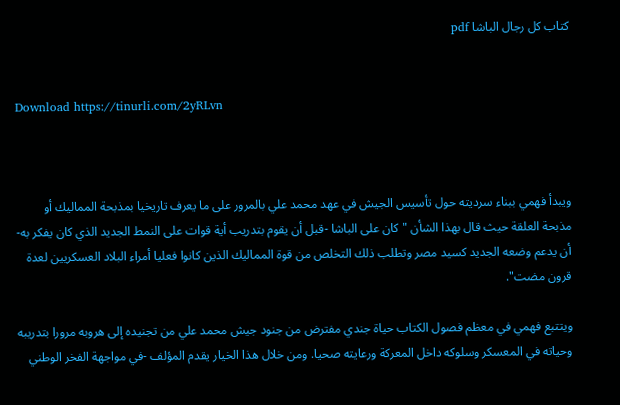كتاب كل رجال الباشا pdf


Download https://tinurli.com/2yRLvn



ويبدأ فهمي ببناء سرديته حول تأسيس الجيش في عهد محمد علي بالمرور على ما يعرف تاريخيا بمذبحة المماليك أو مذبحة العلقة حيث قال بهذا الشأن "كان على الباشا -قبل أن يقوم بتدريب أية قوات على النمط الجديد الذي كان يفكر به- أن يدعم وضعه الجديد كسيد مصر وتطلب ذلك التخلص من قوة المماليك الذين كانوا فعليا أمراء البلاد العسكريين لعدة قرون مضت".

ويتتبع فهمي في معظم فصول الكتاب حياة جندي مفترض من جنود جيش محمد علي من تجنيده إلى هروبه مرورا بتدريبه وحياته في المعسكر وسلوكه داخل المعركة ورعايته صحيا. ومن خلال هذا الخيار يقدم المؤلف -في مواجهة الفخر الوطني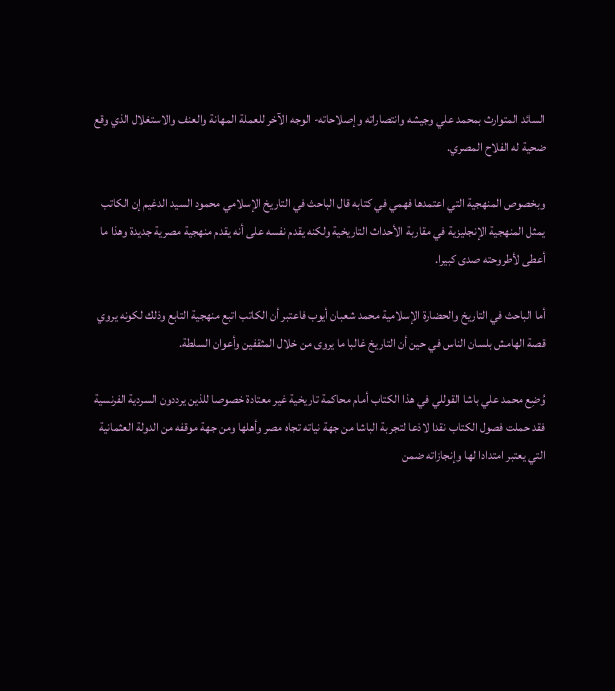السائد المتوارث بمحمد علي وجيشه وانتصاراته وإصلاحاته- الوجه الآخر للعملة المهانة والعنف والاستغلال الذي وقع ضحية له الفلاح المصري.

وبخصوص المنهجية التي اعتمدها فهمي في كتابه قال الباحث في التاريخ الإسلامي محمود السيد الدغيم إن الكاتب يمثل المنهجية الإنجليزية في مقاربة الأحداث التاريخية ولكنه يقدم نفسه على أنه يقدم منهجية مصرية جديدة وهذا ما أعطى لأطروحته صدى كبيرا.

أما الباحث في التاريخ والحضارة الإسلامية محمد شعبان أيوب فاعتبر أن الكاتب اتبع منهجية التابع وذلك لكونه يروي قصة الهامش بلسان الناس في حين أن التاريخ غالبا ما يروى من خلال المثقفين وأعوان السلطة.

وُضِع محمد علي باشا القوللي في هذا الكتاب أمام محاكمة تاريخية غير معتادة خصوصا للذين يرددون السردية الفرنسية فقد حملت فصول الكتاب نقدا لاذعا لتجربة الباشا من جهة نياته تجاه مصر وأهلها ومن جهة موقفه من الدولة العثمانية التي يعتبر امتدادا لها وإنجازاته ضمن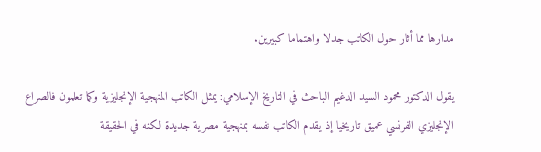مدارها مما أثار حول الكاتب جدلا واهتماما كبيرين.

يقول الدكتور محمود السيد الدغيم الباحث في التاريخ الإسلامي: يمثل الكاتب المنهجية الإنجليزية وكما تعلمون فالصراع الإنجليزي الفرنسي عميق تاريخيا إذ يقدم الكاتب نفسه بمنهجية مصرية جديدة لكنه في الحقيقة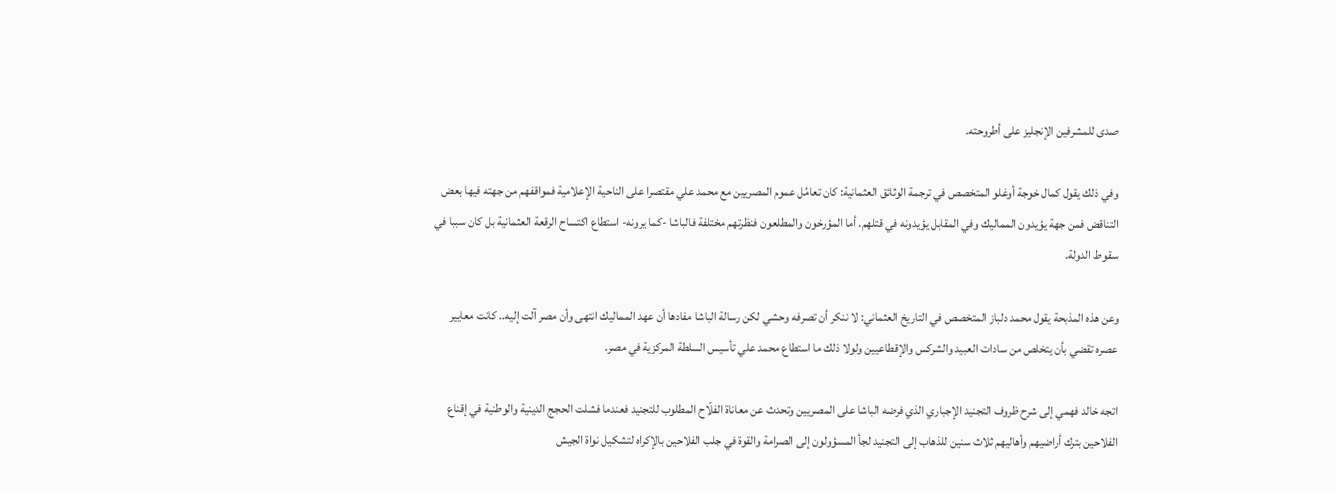صدى للمشرفين الإنجليز على أطروحته.

وفي ذلك يقول كمال خوجة أوغلو المتخصص في ترجمة الوثائق العثمانية: كان تعامُل عموم المصريين مع محمد علي مقتصرا على الناحية الإعلامية فمواقفهم من جهته فيها بعض التناقض فمن جهة يؤيدون المماليك وفي المقابل يؤيدونه في قتلهم. أما المؤرخون والمطلعون فنظرتهم مختلفة فالباشا -كما يرونه- استطاع اكتساح الرقعة العثمانية بل كان سببا في سقوط الدولة.

وعن هذه المذبحة يقول محمد دلباز المتخصص في التاريخ العثماني: لا ننكر أن تصرفه وحشي لكن رسالة الباشا مفادها أن عهد المماليك انتهى وأن مصر آلت إليه.. كانت معايير عصره تقضي بأن يتخلص من سادات العبيد والشركس والإقطاعيين ولولا ذلك ما استطاع محمد علي تأسيس السلطة المركزية في مصر.

اتجه خالد فهمي إلى شرح ظروف التجنيد الإجباري الذي فرضه الباشا على المصريين وتحدث عن معاناة الفلّاح المطلوب للتجنيد فعندما فشلت الحجج الدينية والوطنية في إقناع الفلاحين بترك أراضيهم وأهاليهم ثلاث سنين للذهاب إلى التجنيد لجأ المسؤولون إلى الصرامة والقوة في جلب الفلاحين بالإكراه لتشكيل نواة الجيش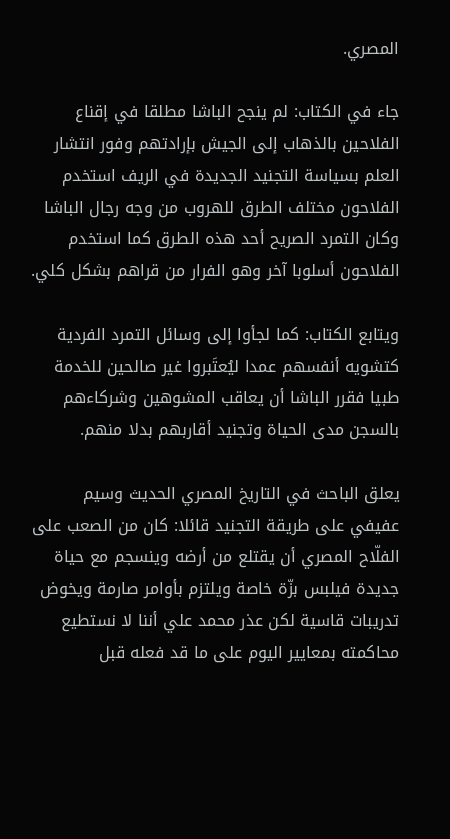المصري.

جاء في الكتاب: لم ينجح الباشا مطلقا في إقناع الفلاحين بالذهاب إلى الجيش بإرادتهم وفور انتشار العلم بسياسة التجنيد الجديدة في الريف استخدم الفلاحون مختلف الطرق للهروب من وجه رجال الباشا وكان التمرد الصريح أحد هذه الطرق كما استخدم الفلاحون أسلوبا آخر وهو الفرار من قراهم بشكل كلي.

ويتابع الكتاب: كما لجأوا إلى وسائل التمرد الفردية كتشويه أنفسهم عمدا ليُعتَبروا غير صالحين للخدمة طبيا فقرر الباشا أن يعاقب المشوهين وشركاءهم بالسجن مدى الحياة وتجنيد أقاربهم بدلا منهم.

يعلق الباحث في التاريخ المصري الحديث وسيم عفيفي على طريقة التجنيد قائلا: كان من الصعب على الفلّاح المصري أن يقتلع من أرضه وينسجم مع حياة جديدة فيلبس بزّة خاصة ويلتزم بأوامر صارمة ويخوض تدريبات قاسية لكن عذر محمد علي أننا لا نستطيع محاكمته بمعايير اليوم على ما قد فعله قبل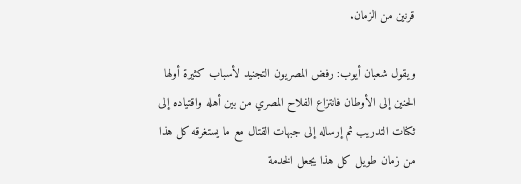قرنين من الزمان.

ويقول شعبان أيوب: رفض المصريون التجنيد لأسباب كثيرة أولها الحنين إلى الأوطان فانتزاع الفلاح المصري من بين أهله واقتياده إلى ثكنات التدريب ثم إرساله إلى جبهات القتال مع ما يستغرقه كل هذا من زمان طويل كل هذا يجعل الخدمة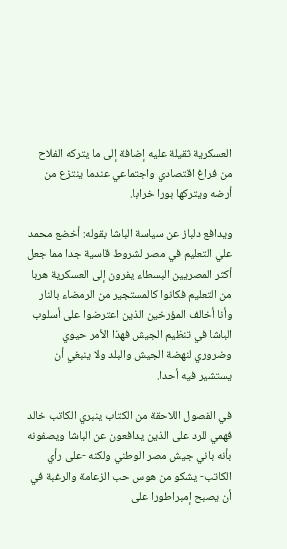العسكرية ثقيلة عليه إضافة إلى ما يتركه الفلاح من فراغ اقتصادي واجتماعي عندما ينتزع من أرضه ويتركها بورا خرابا.

ويدافع دلباز عن سياسة الباشا بقوله: أخضع محمد علي التعليم في مصر لشروط قاسية جدا مما جعل أكثر المصريين البسطاء يفرون إلى العسكرية هربا من التعليم فكانوا كالمستجير من الرمضاء بالنار وأنا أخالف المؤرخين الذين اعترضوا على أسلوب الباشا في تنظيم الجيش فهذا الأمر حيوي وضروري لنهضة الجيش والبلد ولا ينبغي أن يستشير فيه أحدا.

في الفصول اللاحقة من الكتاب ينبري الكاتب خالد فهمي للرد على الذين يدافعون عن الباشا ويصفونه بأنه باني جيش مصر الوطني ولكنه -على رأي الكاتب- يشكو من هوس حب الزعامة والرغبة في أن يصبح إمبراطورا على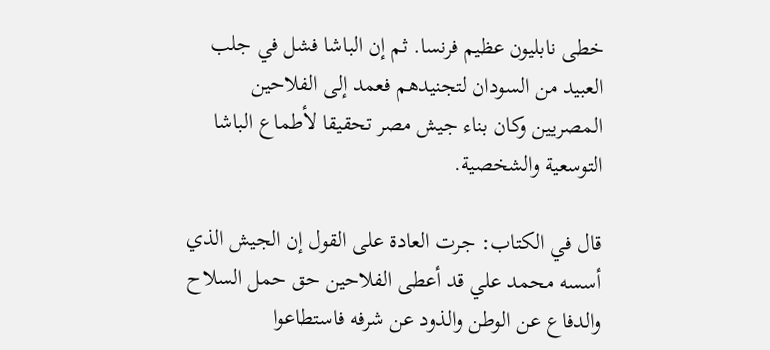خطى نابليون عظيم فرنسا. ثم إن الباشا فشل في جلب العبيد من السودان لتجنيدهم فعمد إلى الفلاحين المصريين وكان بناء جيش مصر تحقيقا لأطماع الباشا التوسعية والشخصية.

قال في الكتاب: جرت العادة على القول إن الجيش الذي أسسه محمد علي قد أعطى الفلاحين حق حمل السلاح والدفاع عن الوطن والذود عن شرفه فاستطاعوا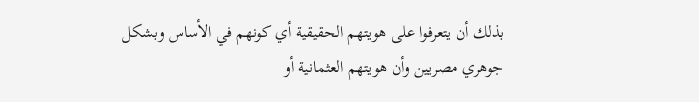بذلك أن يتعرفوا على هويتهم الحقيقية أي كونهم في الأساس وبشكل جوهري مصريين وأن هويتهم العثمانية أو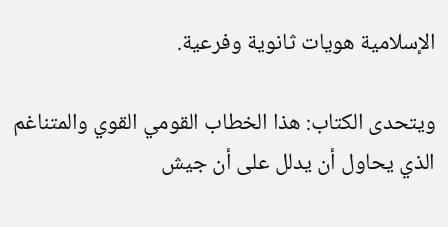الإسلامية هويات ثانوية وفرعية.

ويتحدى الكتاب: هذا الخطاب القومي القوي والمتناغم الذي يحاول أن يدلل على أن جيش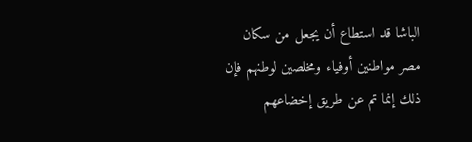الباشا قد استطاع أن يجعل من سكان مصر مواطنين أوفياء ومخلصين لوطنهم فإن ذلك إنما تم عن طريق إخضاعهم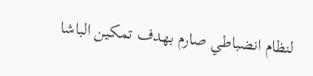لنظام انضباطي صارم بهدف تمكين الباشا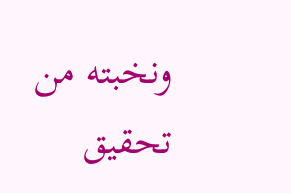ونخبته من تحقيق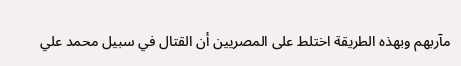مآربهم وبهذه الطريقة اختلط على المصريين أن القتال في سبيل محمد علي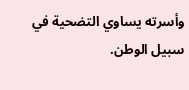وأسرته يساوي التضحية في سبيل الوطن.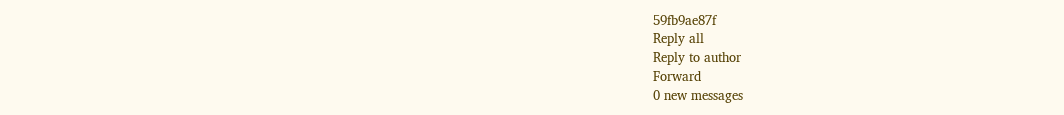59fb9ae87f
Reply all
Reply to author
Forward
0 new messages